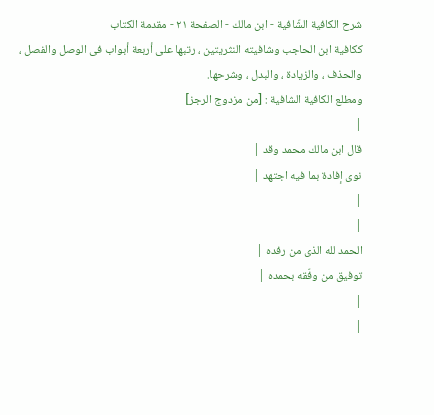شرح الكافية الشّافية - ابن مالك - الصفحة ٢١ - مقدمة الكتاب
ككافية ابن الحاجب وشافيته النثريتين ، رتبها على أربعة أبواب فى الوصل والفصل ، والحذف ، والزيادة ، والبدل ، وشرحها.
ومطلع الكافية الشافية : [من مزدوج الرجز]
|
قال ابن مالك محمد وقد |
نوى إفادة بما فيه اجتهد |
|
|
الحمد لله الذى من رفده |
توفيق من وفّقه بحمده |
|
|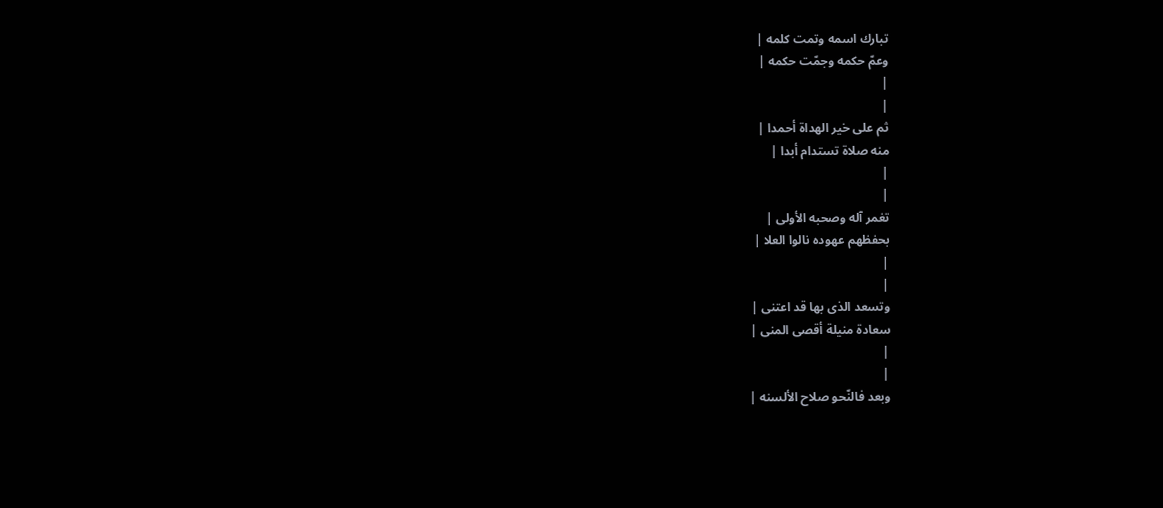تبارك اسمه وتمت كلمه |
وعمّ حكمه وجمّت حكمه |
|
|
ثم على خير الهداة أحمدا |
منه صلاة تستدام أبدا |
|
|
تغمر آله وصحبه الأولى |
بحفظهم عهوده نالوا العلا |
|
|
وتسعد الذى بها قد اعتنى |
سعادة منيلة أقصى المنى |
|
|
وبعد فالنّحو صلاح الألسنه |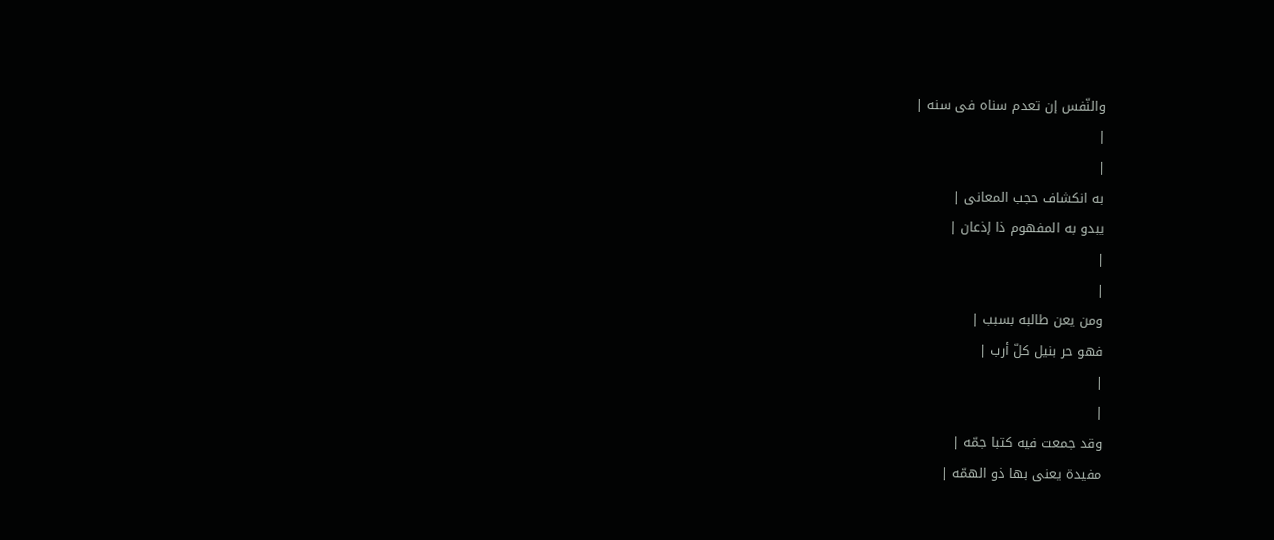والنّفس إن تعدم سناه فى سنه |
|
|
به انكشاف حجب المعانى |
يبدو به المفهوم ذا إذعان |
|
|
ومن يعن طالبه بسبب |
فهو حر بنيل كلّ أرب |
|
|
وقد جمعت فيه كتبا جمّه |
مفيدة يعنى بها ذو الهمّه |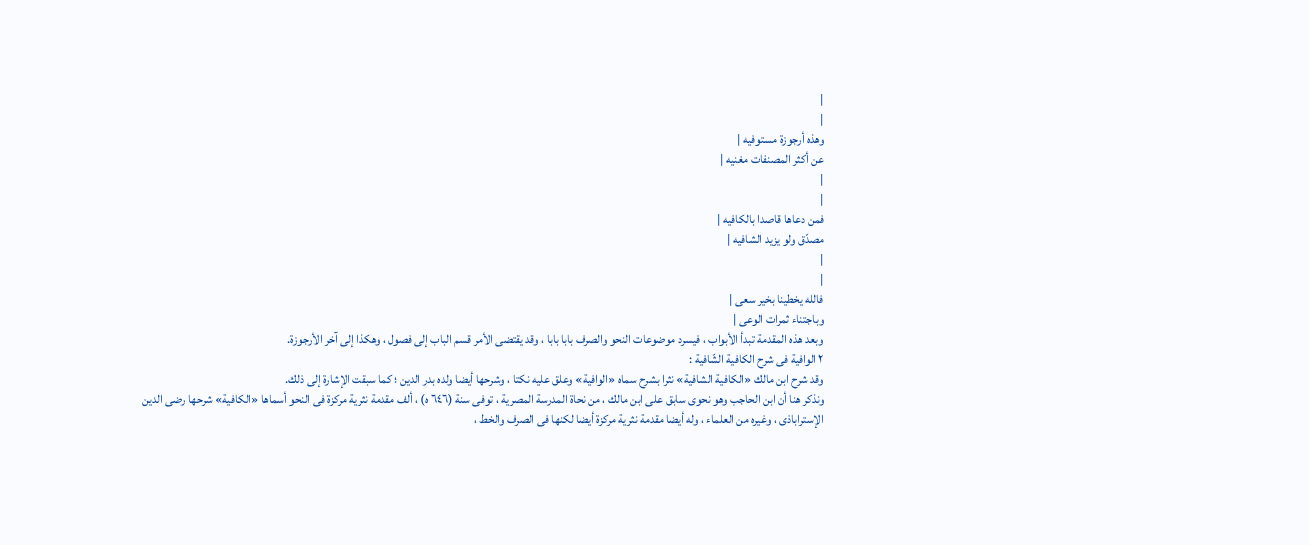|
|
وهذه أرجوزة مستوفيه |
عن أكثر المصنفات مغنيه |
|
|
فمن دعاها قاصدا بالكافيه |
مصدّق ولو يزيد الشافيه |
|
|
فالله يخطينا بخير سعى |
وباجتناء ثمرات الوعى |
وبعد هذه المقدمة تبدأ الأبواب ، فيسرد موضوعات النحو والصرف بابا بابا ، وقد يقتضى الأمر قسم الباب إلى فصول ، وهكذا إلى آخر الأرجوزة.
٢ الوافية فى شرح الكافية الشّافية :
وقد شرح ابن مالك «الكافية الشافية» نثرا بشرح سماه «الوافية» وعلق عليه نكتا ، وشرحها أيضا ولده بدر الدين ؛ كما سبقت الإشارة إلى ذلك.
ونذكر هنا أن ابن الحاجب وهو نحوى سابق على ابن مالك ، من نحاة المدرسة المصرية ، توفى سنة (٦٤٦ ه) ، ألف مقدمة نثرية مركزة فى النحو أسماها «الكافية» شرحها رضى الدين الإستراباذى ، وغيره من العلماء ، وله أيضا مقدمة نثرية مركزة أيضا لكنها فى الصرف والخط ،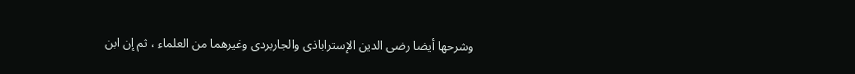وشرحها أيضا رضى الدين الإستراباذى والجاربردى وغيرهما من العلماء ، ثم إن ابن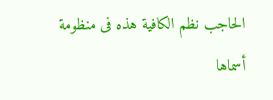الحاجب نظم الكافية هذه فى منظومة أسماها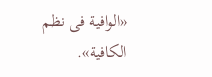«الوافية فى نظم الكافية».